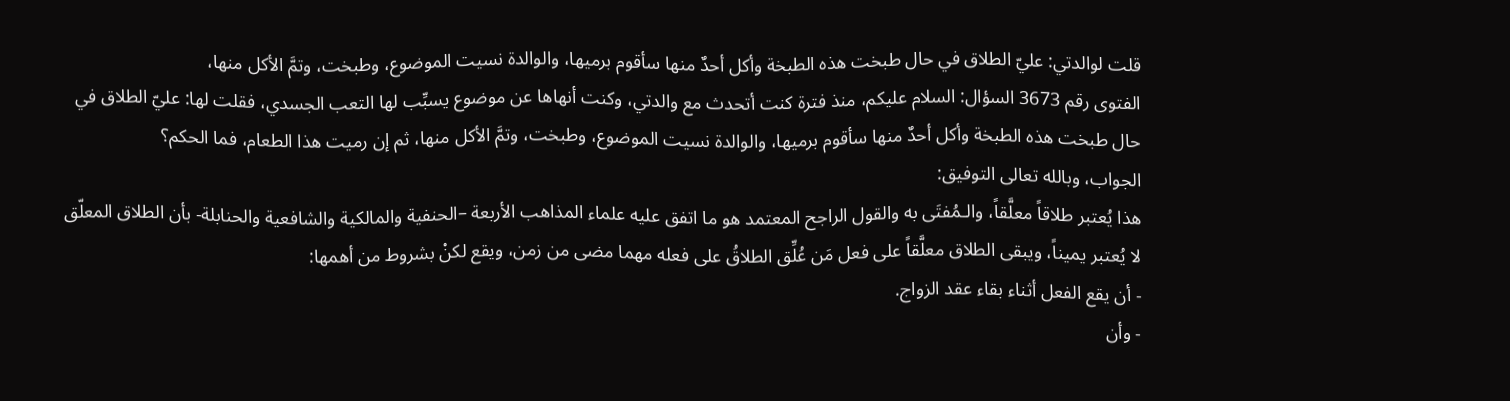قلت لوالدتي: عليّ الطلاق في حال طبخت هذه الطبخة وأكل أحدٌ منها سأقوم برميها، والوالدة نسيت الموضوع، وطبخت، وتمَّ الأكل منها،
الفتوى رقم 3673 السؤال: السلام عليكم، منذ فترة كنت أتحدث مع والدتي، وكنت أنهاها عن موضوع يسبِّب لها التعب الجسدي، فقلت لها: عليّ الطلاق في حال طبخت هذه الطبخة وأكل أحدٌ منها سأقوم برميها، والوالدة نسيت الموضوع، وطبخت، وتمَّ الأكل منها، ثم إن رميت هذا الطعام، فما الحكم؟
الجواب، وبالله تعالى التوفيق:
هذا يُعتبر طلاقاً معلَّقاً، والـمُفتَى به والقول الراجح المعتمد هو ما اتفق عليه علماء المذاهب الأربعة –الحنفية والمالكية والشافعية والحنابلة- بأن الطلاق المعلّق لا يُعتبر يميناً، ويبقى الطلاق معلَّقاً على فعل مَن عُلِّق الطلاقُ على فعله مهما مضى من زمن، ويقع لكنْ بشروط من أهمها:
- أن يقع الفعل أثناء بقاء عقد الزواج.
- وأن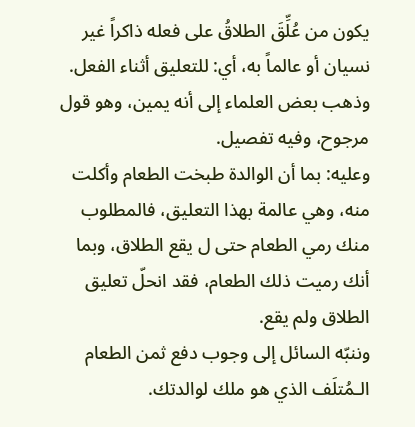يكون من عُلِّقَ الطلاقُ على فعله ذاكراً غير نسيان أو عالماً به، أي: للتعليق أثناء الفعل.
وذهب بعض العلماء إلى أنه يمين، وهو قول مرجوح، وفيه تفصيل.
وعليه: بما أن الوالدة طبخت الطعام وأكلت منه، وهي عالمة بهذا التعليق، فالمطلوب منك رمي الطعام حتى ل يقع الطلاق، وبما أنك رميت ذلك الطعام، فقد انحلّ تعليق الطلاق ولم يقع.
وننبّه السائل إلى وجوب دفع ثمن الطعام الـمُتلَف الذي هو ملك لوالدتك.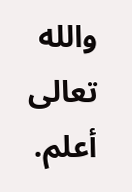والله تعالى أعلم.